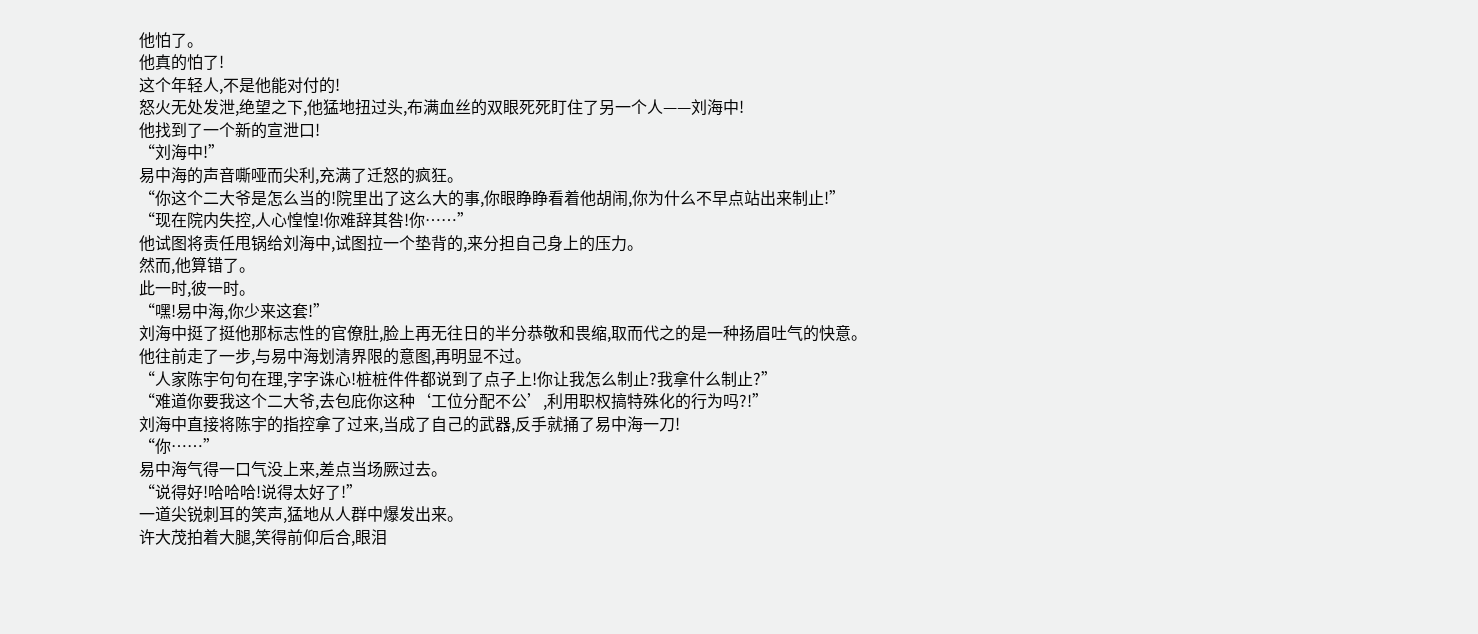他怕了。
他真的怕了!
这个年轻人,不是他能对付的!
怒火无处发泄,绝望之下,他猛地扭过头,布满血丝的双眼死死盯住了另一个人——刘海中!
他找到了一个新的宣泄口!
“刘海中!”
易中海的声音嘶哑而尖利,充满了迁怒的疯狂。
“你这个二大爷是怎么当的!院里出了这么大的事,你眼睁睁看着他胡闹,你为什么不早点站出来制止!”
“现在院内失控,人心惶惶!你难辞其咎!你……”
他试图将责任甩锅给刘海中,试图拉一个垫背的,来分担自己身上的压力。
然而,他算错了。
此一时,彼一时。
“嘿!易中海,你少来这套!”
刘海中挺了挺他那标志性的官僚肚,脸上再无往日的半分恭敬和畏缩,取而代之的是一种扬眉吐气的快意。
他往前走了一步,与易中海划清界限的意图,再明显不过。
“人家陈宇句句在理,字字诛心!桩桩件件都说到了点子上!你让我怎么制止?我拿什么制止?”
“难道你要我这个二大爷,去包庇你这种‘工位分配不公’,利用职权搞特殊化的行为吗?!”
刘海中直接将陈宇的指控拿了过来,当成了自己的武器,反手就捅了易中海一刀!
“你……”
易中海气得一口气没上来,差点当场厥过去。
“说得好!哈哈哈!说得太好了!”
一道尖锐刺耳的笑声,猛地从人群中爆发出来。
许大茂拍着大腿,笑得前仰后合,眼泪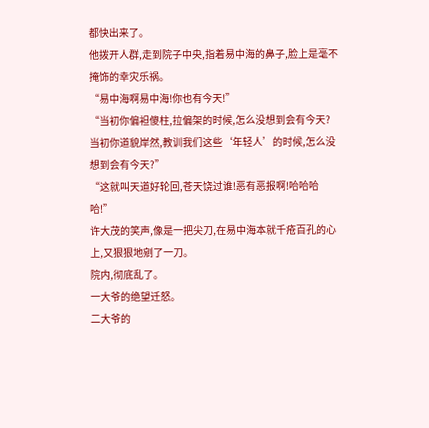都快出来了。
他拨开人群,走到院子中央,指着易中海的鼻子,脸上是毫不掩饰的幸灾乐祸。
“易中海啊易中海!你也有今天!”
“当初你偏袒傻柱,拉偏架的时候,怎么没想到会有今天?当初你道貌岸然,教训我们这些‘年轻人’的时候,怎么没想到会有今天?”
“这就叫天道好轮回,苍天饶过谁!恶有恶报啊!哈哈哈哈!”
许大茂的笑声,像是一把尖刀,在易中海本就千疮百孔的心上,又狠狠地剜了一刀。
院内,彻底乱了。
一大爷的绝望迁怒。
二大爷的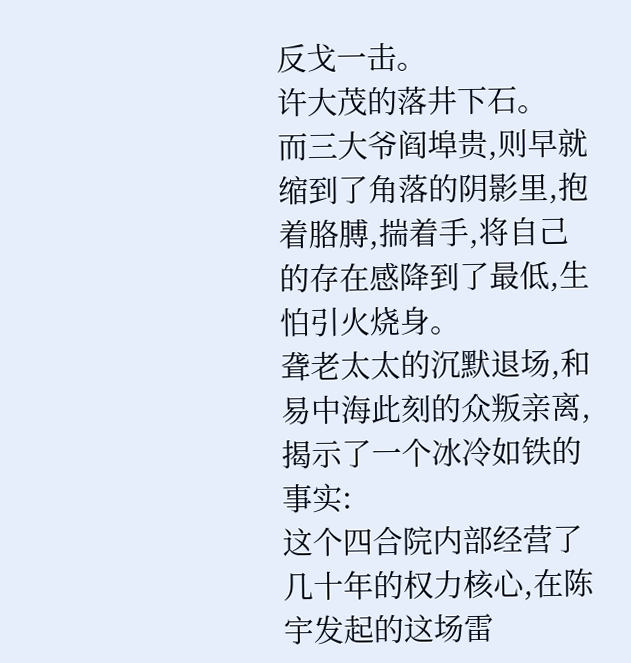反戈一击。
许大茂的落井下石。
而三大爷阎埠贵,则早就缩到了角落的阴影里,抱着胳膊,揣着手,将自己的存在感降到了最低,生怕引火烧身。
聋老太太的沉默退场,和易中海此刻的众叛亲离,揭示了一个冰冷如铁的事实:
这个四合院内部经营了几十年的权力核心,在陈宇发起的这场雷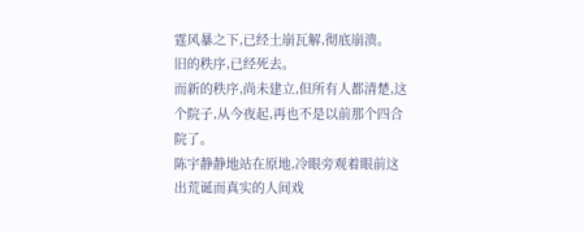霆风暴之下,已经土崩瓦解,彻底崩溃。
旧的秩序,已经死去。
而新的秩序,尚未建立,但所有人都清楚,这个院子,从今夜起,再也不是以前那个四合院了。
陈宇静静地站在原地,冷眼旁观着眼前这出荒诞而真实的人间戏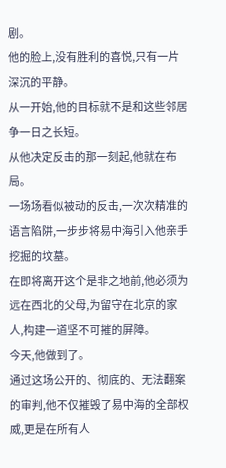剧。
他的脸上,没有胜利的喜悦,只有一片深沉的平静。
从一开始,他的目标就不是和这些邻居争一日之长短。
从他决定反击的那一刻起,他就在布局。
一场场看似被动的反击,一次次精准的语言陷阱,一步步将易中海引入他亲手挖掘的坟墓。
在即将离开这个是非之地前,他必须为远在西北的父母,为留守在北京的家人,构建一道坚不可摧的屏障。
今天,他做到了。
通过这场公开的、彻底的、无法翻案的审判,他不仅摧毁了易中海的全部权威,更是在所有人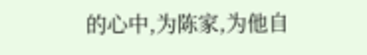的心中,为陈家,为他自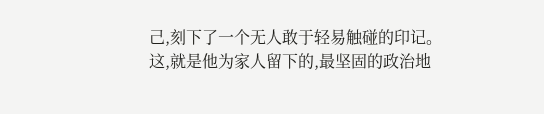己,刻下了一个无人敢于轻易触碰的印记。
这,就是他为家人留下的,最坚固的政治地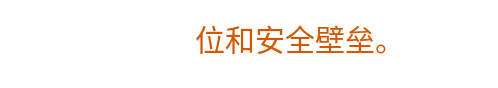位和安全壁垒。